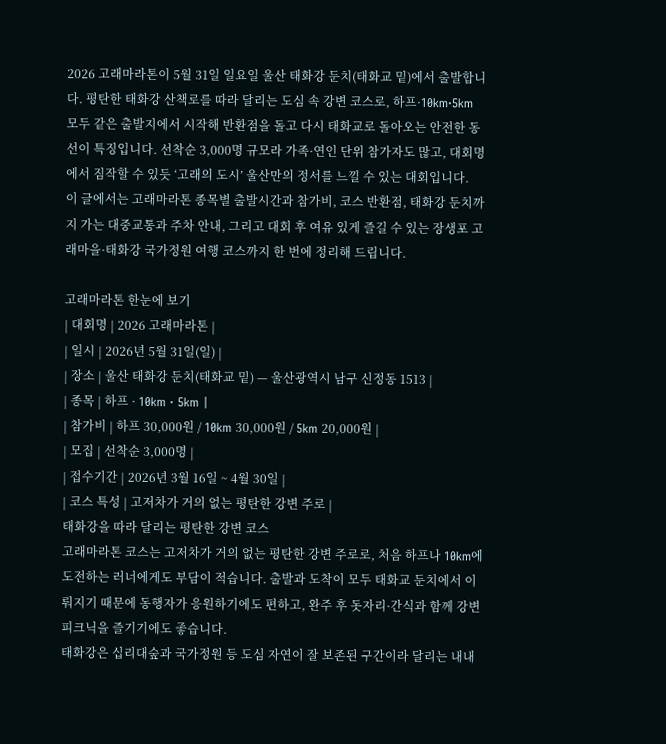2026 고래마라톤이 5월 31일 일요일 울산 태화강 둔치(태화교 밑)에서 출발합니다. 평탄한 태화강 산책로를 따라 달리는 도심 속 강변 코스로, 하프·10km·5km 모두 같은 출발지에서 시작해 반환점을 돌고 다시 태화교로 돌아오는 안전한 동선이 특징입니다. 선착순 3,000명 규모라 가족·연인 단위 참가자도 많고, 대회명에서 짐작할 수 있듯 ‘고래의 도시’ 울산만의 정서를 느낄 수 있는 대회입니다.
이 글에서는 고래마라톤 종목별 출발시간과 참가비, 코스 반환점, 태화강 둔치까지 가는 대중교통과 주차 안내, 그리고 대회 후 여유 있게 즐길 수 있는 장생포 고래마을·태화강 국가정원 여행 코스까지 한 번에 정리해 드립니다.

고래마라톤 한눈에 보기
| 대회명 | 2026 고래마라톤 |
| 일시 | 2026년 5월 31일(일) |
| 장소 | 울산 태화강 둔치(태화교 밑) — 울산광역시 남구 신정동 1513 |
| 종목 | 하프 · 10km · 5km |
| 참가비 | 하프 30,000원 / 10km 30,000원 / 5km 20,000원 |
| 모집 | 선착순 3,000명 |
| 접수기간 | 2026년 3월 16일 ~ 4월 30일 |
| 코스 특성 | 고저차가 거의 없는 평탄한 강변 주로 |
태화강을 따라 달리는 평탄한 강변 코스
고래마라톤 코스는 고저차가 거의 없는 평탄한 강변 주로로, 처음 하프나 10km에 도전하는 러너에게도 부담이 적습니다. 출발과 도착이 모두 태화교 둔치에서 이뤄지기 때문에 동행자가 응원하기에도 편하고, 완주 후 돗자리·간식과 함께 강변 피크닉을 즐기기에도 좋습니다.
태화강은 십리대숲과 국가정원 등 도심 자연이 잘 보존된 구간이라 달리는 내내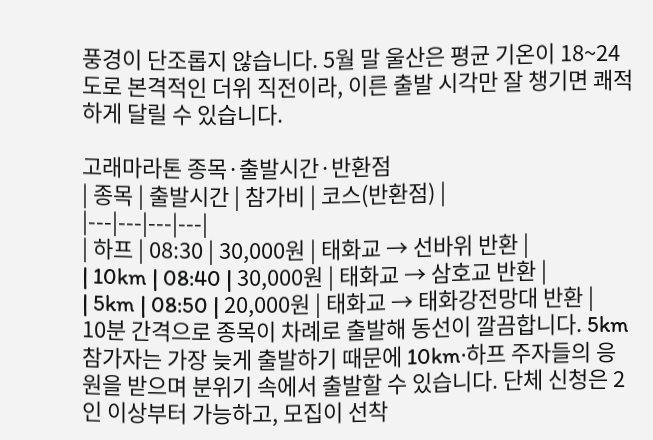풍경이 단조롭지 않습니다. 5월 말 울산은 평균 기온이 18~24도로 본격적인 더위 직전이라, 이른 출발 시각만 잘 챙기면 쾌적하게 달릴 수 있습니다.

고래마라톤 종목·출발시간·반환점
| 종목 | 출발시간 | 참가비 | 코스(반환점) |
|---|---|---|---|
| 하프 | 08:30 | 30,000원 | 태화교 → 선바위 반환 |
| 10km | 08:40 | 30,000원 | 태화교 → 삼호교 반환 |
| 5km | 08:50 | 20,000원 | 태화교 → 태화강전망대 반환 |
10분 간격으로 종목이 차례로 출발해 동선이 깔끔합니다. 5km 참가자는 가장 늦게 출발하기 때문에 10km·하프 주자들의 응원을 받으며 분위기 속에서 출발할 수 있습니다. 단체 신청은 2인 이상부터 가능하고, 모집이 선착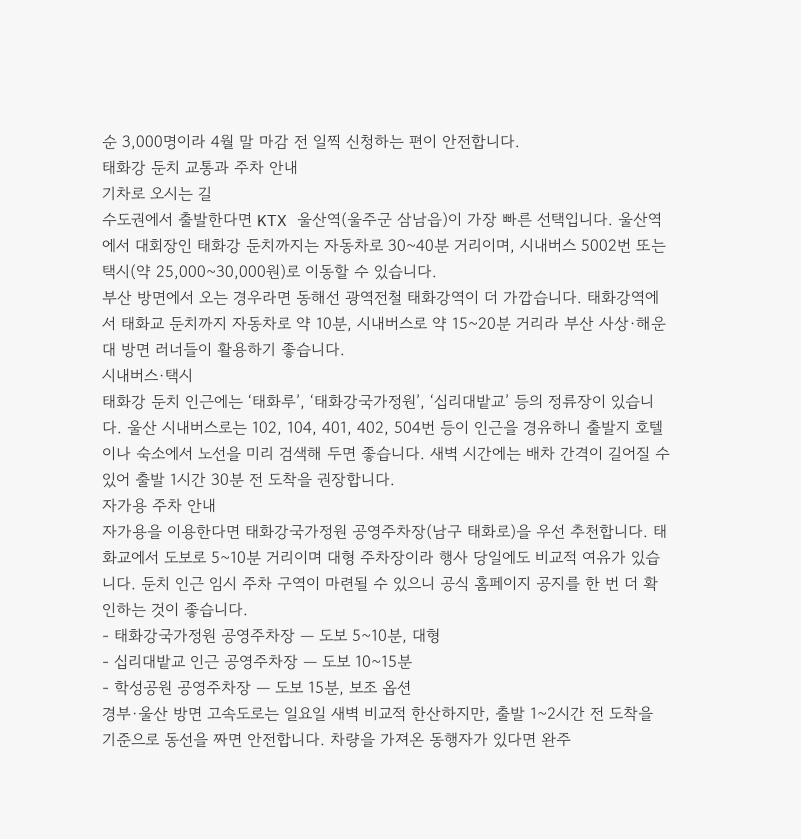순 3,000명이라 4월 말 마감 전 일찍 신청하는 편이 안전합니다.
태화강 둔치 교통과 주차 안내
기차로 오시는 길
수도권에서 출발한다면 KTX 울산역(울주군 삼남읍)이 가장 빠른 선택입니다. 울산역에서 대회장인 태화강 둔치까지는 자동차로 30~40분 거리이며, 시내버스 5002번 또는 택시(약 25,000~30,000원)로 이동할 수 있습니다.
부산 방면에서 오는 경우라면 동해선 광역전철 태화강역이 더 가깝습니다. 태화강역에서 태화교 둔치까지 자동차로 약 10분, 시내버스로 약 15~20분 거리라 부산 사상·해운대 방면 러너들이 활용하기 좋습니다.
시내버스·택시
태화강 둔치 인근에는 ‘태화루’, ‘태화강국가정원’, ‘십리대밭교’ 등의 정류장이 있습니다. 울산 시내버스로는 102, 104, 401, 402, 504번 등이 인근을 경유하니 출발지 호텔이나 숙소에서 노선을 미리 검색해 두면 좋습니다. 새벽 시간에는 배차 간격이 길어질 수 있어 출발 1시간 30분 전 도착을 권장합니다.
자가용 주차 안내
자가용을 이용한다면 태화강국가정원 공영주차장(남구 태화로)을 우선 추천합니다. 태화교에서 도보로 5~10분 거리이며 대형 주차장이라 행사 당일에도 비교적 여유가 있습니다. 둔치 인근 임시 주차 구역이 마련될 수 있으니 공식 홈페이지 공지를 한 번 더 확인하는 것이 좋습니다.
- 태화강국가정원 공영주차장 — 도보 5~10분, 대형
- 십리대밭교 인근 공영주차장 — 도보 10~15분
- 학성공원 공영주차장 — 도보 15분, 보조 옵션
경부·울산 방면 고속도로는 일요일 새벽 비교적 한산하지만, 출발 1~2시간 전 도착을 기준으로 동선을 짜면 안전합니다. 차량을 가져온 동행자가 있다면 완주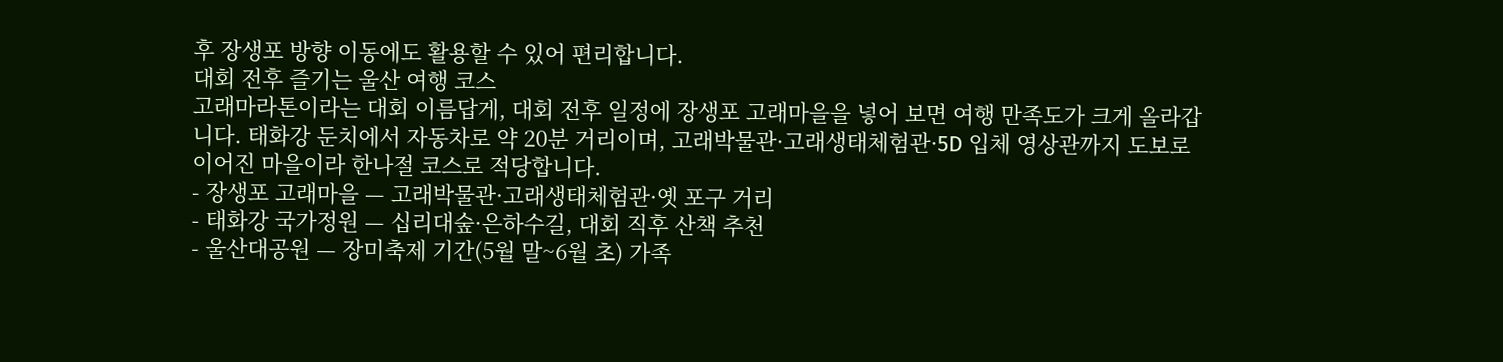후 장생포 방향 이동에도 활용할 수 있어 편리합니다.
대회 전후 즐기는 울산 여행 코스
고래마라톤이라는 대회 이름답게, 대회 전후 일정에 장생포 고래마을을 넣어 보면 여행 만족도가 크게 올라갑니다. 태화강 둔치에서 자동차로 약 20분 거리이며, 고래박물관·고래생태체험관·5D 입체 영상관까지 도보로 이어진 마을이라 한나절 코스로 적당합니다.
- 장생포 고래마을 — 고래박물관·고래생태체험관·옛 포구 거리
- 태화강 국가정원 — 십리대숲·은하수길, 대회 직후 산책 추천
- 울산대공원 — 장미축제 기간(5월 말~6월 초) 가족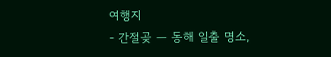여행지
- 간절곶 — 동해 일출 명소,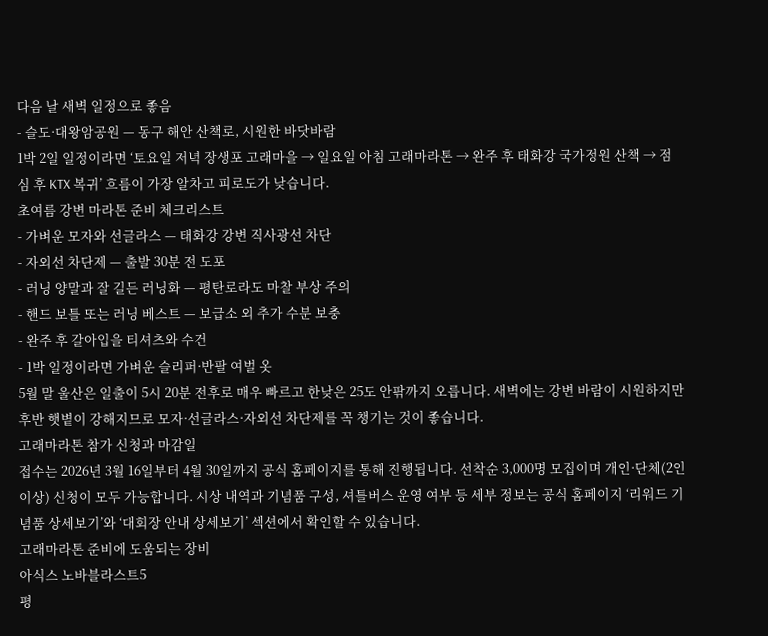다음 날 새벽 일정으로 좋음
- 슬도·대왕암공원 — 동구 해안 산책로, 시원한 바닷바람
1박 2일 일정이라면 ‘토요일 저녁 장생포 고래마을 → 일요일 아침 고래마라톤 → 완주 후 태화강 국가정원 산책 → 점심 후 KTX 복귀’ 흐름이 가장 알차고 피로도가 낮습니다.
초여름 강변 마라톤 준비 체크리스트
- 가벼운 모자와 선글라스 — 태화강 강변 직사광선 차단
- 자외선 차단제 — 출발 30분 전 도포
- 러닝 양말과 잘 길든 러닝화 — 평탄로라도 마찰 부상 주의
- 핸드 보틀 또는 러닝 베스트 — 보급소 외 추가 수분 보충
- 완주 후 갈아입을 티셔츠와 수건
- 1박 일정이라면 가벼운 슬리퍼·반팔 여벌 옷
5월 말 울산은 일출이 5시 20분 전후로 매우 빠르고 한낮은 25도 안팎까지 오릅니다. 새벽에는 강변 바람이 시원하지만 후반 햇볕이 강해지므로 모자·선글라스·자외선 차단제를 꼭 챙기는 것이 좋습니다.
고래마라톤 참가 신청과 마감일
접수는 2026년 3월 16일부터 4월 30일까지 공식 홈페이지를 통해 진행됩니다. 선착순 3,000명 모집이며 개인·단체(2인 이상) 신청이 모두 가능합니다. 시상 내역과 기념품 구성, 셔틀버스 운영 여부 등 세부 정보는 공식 홈페이지 ‘리워드 기념품 상세보기’와 ‘대회장 안내 상세보기’ 섹션에서 확인할 수 있습니다.
고래마라톤 준비에 도움되는 장비
아식스 노바블라스트5
평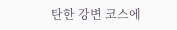탄한 강변 코스에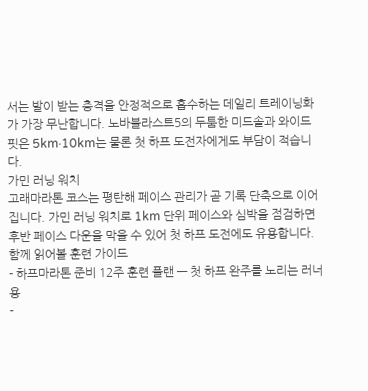서는 발이 받는 충격을 안정적으로 흡수하는 데일리 트레이닝화가 가장 무난합니다. 노바블라스트5의 두툼한 미드솔과 와이드 핏은 5km·10km는 물론 첫 하프 도전자에게도 부담이 적습니다.
가민 러닝 워치
고래마라톤 코스는 평탄해 페이스 관리가 곧 기록 단축으로 이어집니다. 가민 러닝 워치로 1km 단위 페이스와 심박을 점검하면 후반 페이스 다운을 막을 수 있어 첫 하프 도전에도 유용합니다.
함께 읽어볼 훈련 가이드
- 하프마라톤 준비 12주 훈련 플랜 — 첫 하프 완주를 노리는 러너용
-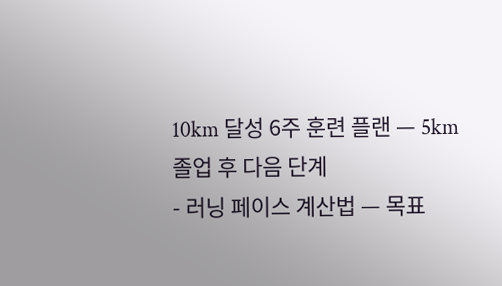10km 달성 6주 훈련 플랜 — 5km 졸업 후 다음 단계
- 러닝 페이스 계산법 — 목표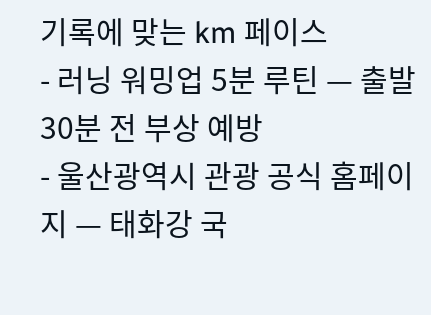기록에 맞는 km 페이스
- 러닝 워밍업 5분 루틴 — 출발 30분 전 부상 예방
- 울산광역시 관광 공식 홈페이지 — 태화강 국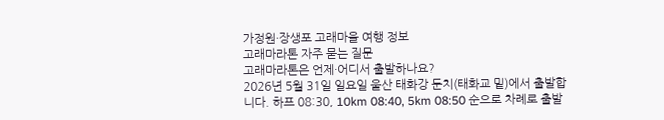가정원·장생포 고래마을 여행 정보
고래마라톤 자주 묻는 질문
고래마라톤은 언제·어디서 출발하나요?
2026년 5월 31일 일요일 울산 태화강 둔치(태화교 밑)에서 출발합니다. 하프 08:30, 10km 08:40, 5km 08:50 순으로 차례로 출발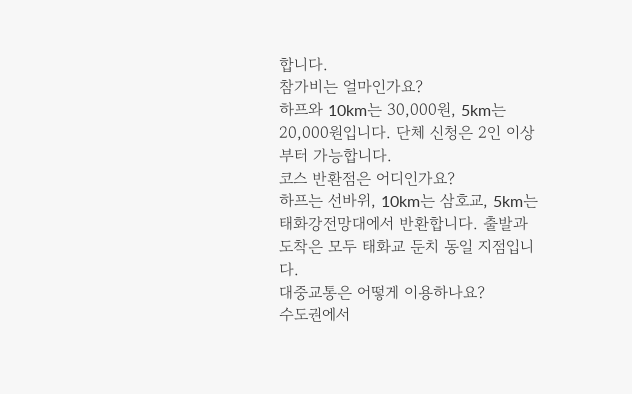합니다.
참가비는 얼마인가요?
하프와 10km는 30,000원, 5km는 20,000원입니다. 단체 신청은 2인 이상부터 가능합니다.
코스 반환점은 어디인가요?
하프는 선바위, 10km는 삼호교, 5km는 태화강전망대에서 반환합니다. 출발과 도착은 모두 태화교 둔치 동일 지점입니다.
대중교통은 어떻게 이용하나요?
수도권에서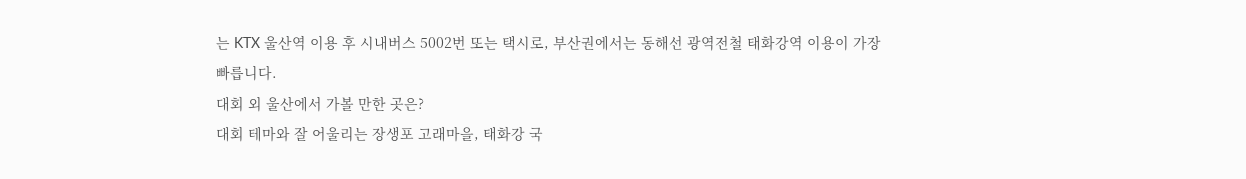는 KTX 울산역 이용 후 시내버스 5002번 또는 택시로, 부산권에서는 동해선 광역전철 태화강역 이용이 가장 빠릅니다.
대회 외 울산에서 가볼 만한 곳은?
대회 테마와 잘 어울리는 장생포 고래마을, 태화강 국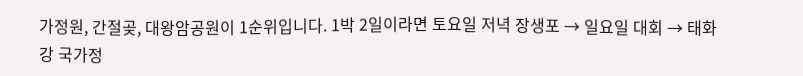가정원, 간절곶, 대왕암공원이 1순위입니다. 1박 2일이라면 토요일 저녁 장생포 → 일요일 대회 → 태화강 국가정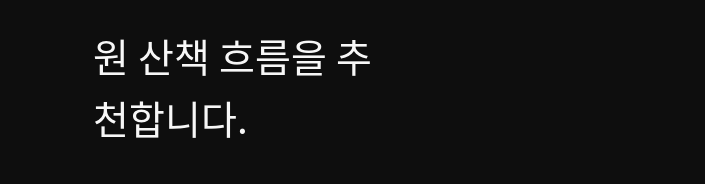원 산책 흐름을 추천합니다.